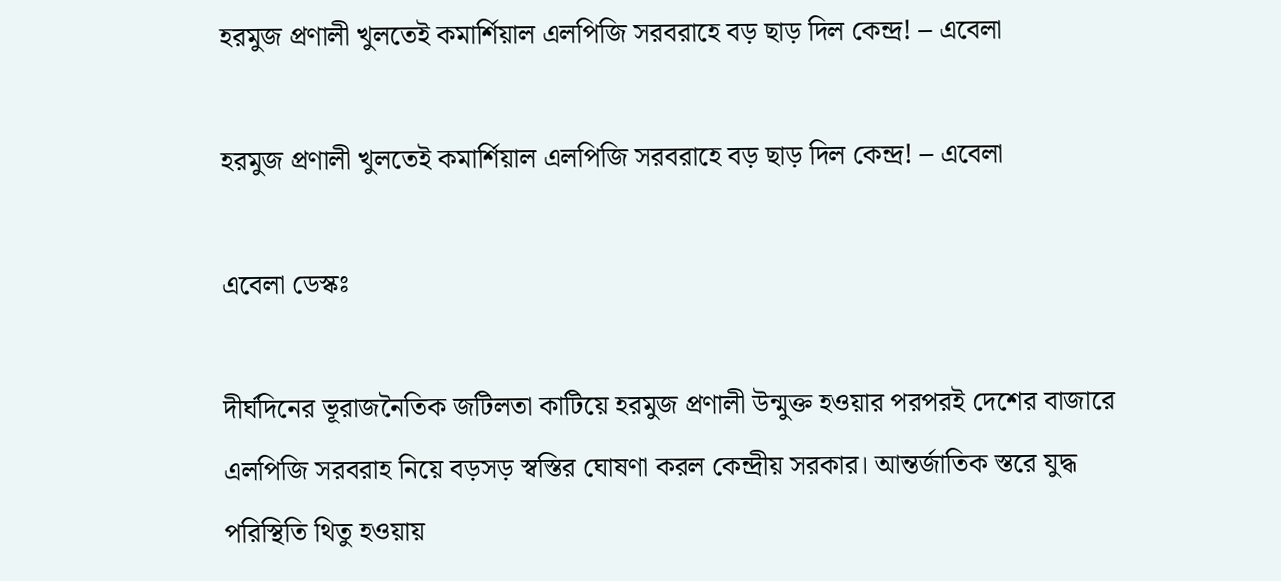হরমুজ প্রণালী খুলতেই কমার্শিয়াল এলপিজি সরবরাহে বড় ছাড় দিল কেন্দ্র! – এবেলা

হরমুজ প্রণালী খুলতেই কমার্শিয়াল এলপিজি সরবরাহে বড় ছাড় দিল কেন্দ্র! – এবেলা

এবেলা ডেস্কঃ

দীর্ঘদিনের ভূরাজনৈতিক জটিলতা কাটিয়ে হরমুজ প্রণালী উন্মুক্ত হওয়ার পরপরই দেশের বাজারে এলপিজি সরবরাহ নিয়ে বড়সড় স্বস্তির ঘোষণা করল কেন্দ্রীয় সরকার। আন্তর্জাতিক স্তরে যুদ্ধ পরিস্থিতি থিতু হওয়ায়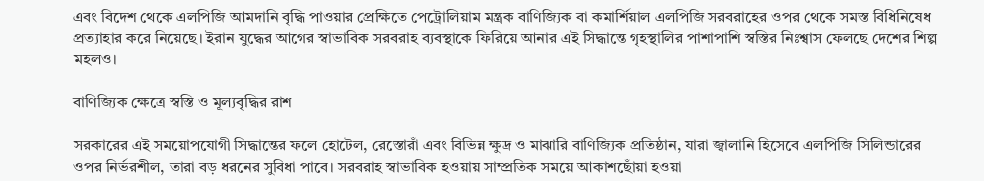এবং বিদেশ থেকে এলপিজি আমদানি বৃদ্ধি পাওয়ার প্রেক্ষিতে পেট্রোলিয়াম মন্ত্রক বাণিজ্যিক বা কমার্শিয়াল এলপিজি সরবরাহের ওপর থেকে সমস্ত বিধিনিষেধ প্রত্যাহার করে নিয়েছে। ইরান যুদ্ধের আগের স্বাভাবিক সরবরাহ ব্যবস্থাকে ফিরিয়ে আনার এই সিদ্ধান্তে গৃহস্থালির পাশাপাশি স্বস্তির নিঃশ্বাস ফেলছে দেশের শিল্প মহলও।

বাণিজ্যিক ক্ষেত্রে স্বস্তি ও মূল্যবৃদ্ধির রাশ

সরকারের এই সময়োপযোগী সিদ্ধান্তের ফলে হোটেল, রেস্তোরাঁ এবং বিভিন্ন ক্ষুদ্র ও মাঝারি বাণিজ্যিক প্রতিষ্ঠান, যারা জ্বালানি হিসেবে এলপিজি সিলিন্ডারের ওপর নির্ভরশীল, তারা বড় ধরনের সুবিধা পাবে। সরবরাহ স্বাভাবিক হওয়ায় সাম্প্রতিক সময়ে আকাশছোঁয়া হওয়া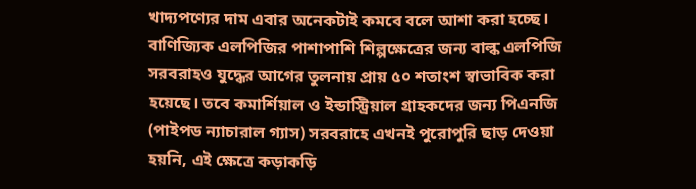খাদ্যপণ্যের দাম এবার অনেকটাই কমবে বলে আশা করা হচ্ছে। বাণিজ্যিক এলপিজির পাশাপাশি শিল্পক্ষেত্রের জন্য বাল্ক এলপিজি সরবরাহও যুদ্ধের আগের তুলনায় প্রায় ৫০ শতাংশ স্বাভাবিক করা হয়েছে। তবে কমার্শিয়াল ও ইন্ডাস্ট্রিয়াল গ্রাহকদের জন্য পিএনজি (পাইপড ন্যাচারাল গ্যাস) সরবরাহে এখনই পুরোপুরি ছাড় দেওয়া হয়নি, এই ক্ষেত্রে কড়াকড়ি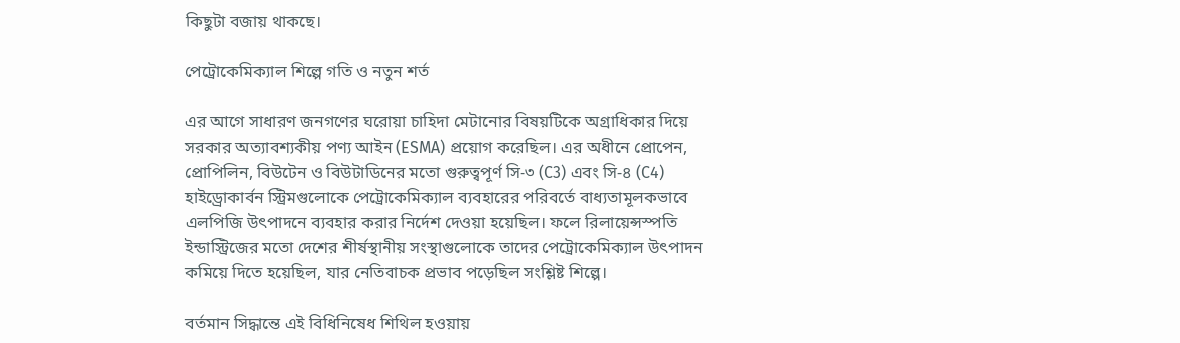কিছুটা বজায় থাকছে।

পেট্রোকেমিক্যাল শিল্পে গতি ও নতুন শর্ত

এর আগে সাধারণ জনগণের ঘরোয়া চাহিদা মেটানোর বিষয়টিকে অগ্রাধিকার দিয়ে সরকার অত্যাবশ্যকীয় পণ্য আইন (ESMA) প্রয়োগ করেছিল। এর অধীনে প্রোপেন, প্রোপিলিন, বিউটেন ও বিউটাডিনের মতো গুরুত্বপূর্ণ সি-৩ (C3) এবং সি-৪ (C4) হাইড্রোকার্বন স্ট্রিমগুলোকে পেট্রোকেমিক্যাল ব্যবহারের পরিবর্তে বাধ্যতামূলকভাবে এলপিজি উৎপাদনে ব্যবহার করার নির্দেশ দেওয়া হয়েছিল। ফলে রিলায়েন্সস্পতি ইন্ডাস্ট্রিজের মতো দেশের শীর্ষস্থানীয় সংস্থাগুলোকে তাদের পেট্রোকেমিক্যাল উৎপাদন কমিয়ে দিতে হয়েছিল, যার নেতিবাচক প্রভাব পড়েছিল সংশ্লিষ্ট শিল্পে।

বর্তমান সিদ্ধান্তে এই বিধিনিষেধ শিথিল হওয়ায়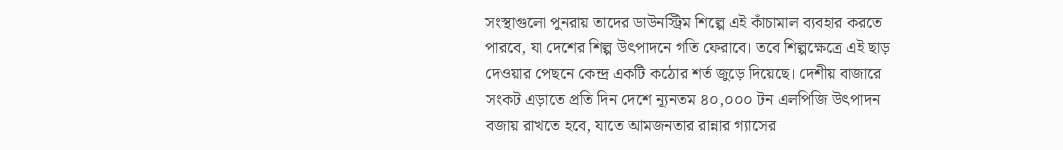সংস্থাগুলো পুনরায় তাদের ডাউনস্ট্রিম শিল্পে এই কাঁচামাল ব্যবহার করতে পারবে, যা দেশের শিল্প উৎপাদনে গতি ফেরাবে। তবে শিল্পক্ষেত্রে এই ছাড় দেওয়ার পেছনে কেন্দ্র একটি কঠোর শর্ত জুড়ে দিয়েছে। দেশীয় বাজারে সংকট এড়াতে প্রতি দিন দেশে ন্যূনতম ৪০,০০০ টন এলপিজি উৎপাদন বজায় রাখতে হবে, যাতে আমজনতার রান্নার গ্যাসের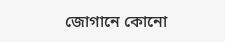জোগানে কোনো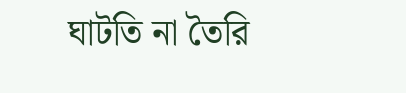ঘাটতি না তৈরি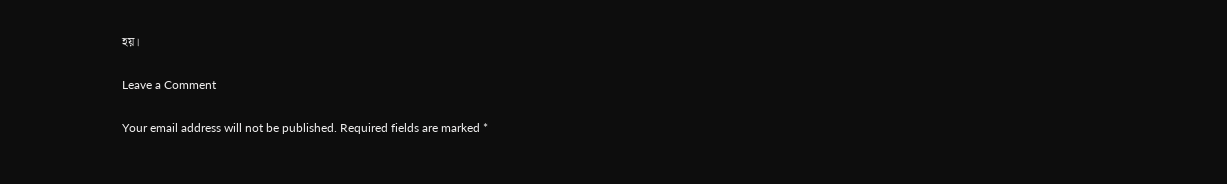হয়।

Leave a Comment

Your email address will not be published. Required fields are marked *